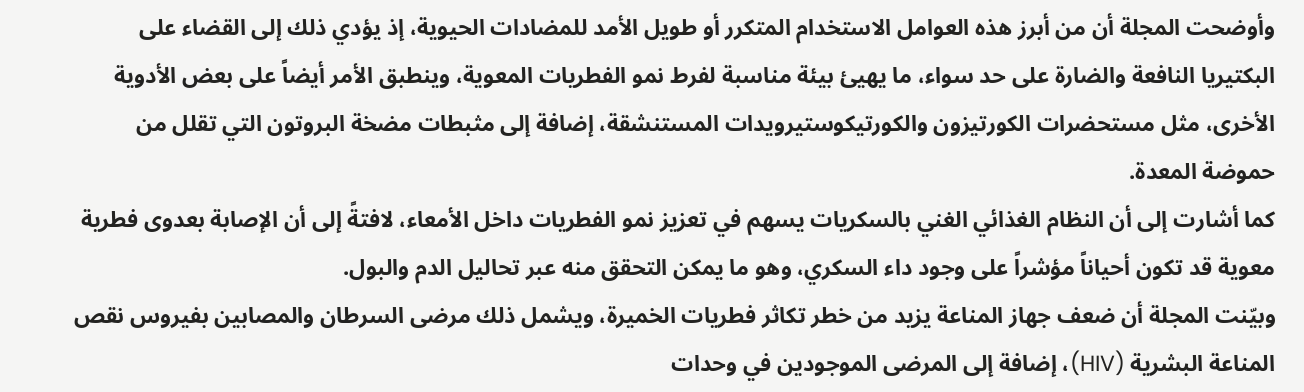وأوضحت المجلة أن من أبرز هذه العوامل الاستخدام المتكرر أو طويل الأمد للمضادات الحيوية، إذ يؤدي ذلك إلى القضاء على البكتيريا النافعة والضارة على حد سواء، ما يهيئ بيئة مناسبة لفرط نمو الفطريات المعوية، وينطبق الأمر أيضاً على بعض الأدوية الأخرى، مثل مستحضرات الكورتيزون والكورتيكوستيرويدات المستنشقة، إضافة إلى مثبطات مضخة البروتون التي تقلل من حموضة المعدة.
كما أشارت إلى أن النظام الغذائي الغني بالسكريات يسهم في تعزيز نمو الفطريات داخل الأمعاء، لافتةً إلى أن الإصابة بعدوى فطرية معوية قد تكون أحياناً مؤشراً على وجود داء السكري، وهو ما يمكن التحقق منه عبر تحاليل الدم والبول.
وبيّنت المجلة أن ضعف جهاز المناعة يزيد من خطر تكاثر فطريات الخميرة، ويشمل ذلك مرضى السرطان والمصابين بفيروس نقص المناعة البشرية (HIV)، إضافة إلى المرضى الموجودين في وحدات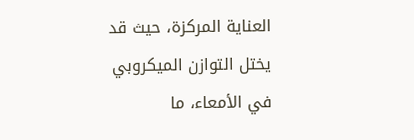العناية المركزة، حيث قد يختل التوازن الميكروبي في الأمعاء، ما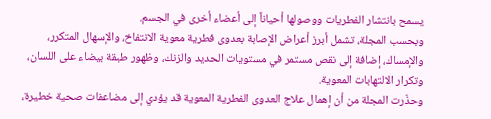يسمح بانتشار الفطريات ووصولها أحياناً إلى أعضاء أخرى في الجسم.
وبحسب المجلة، تشمل أبرز أعراض الإصابة بعدوى فطرية معوية الانتفاخ، والإسهال المتكرر، والإمساك، إضافة إلى نقص مستمر في مستويات الحديد والزنك، وظهور طبقة بيضاء على اللسان، وتكرار الالتهابات المعوية.
وحذّرت المجلة من أن إهمال علاج العدوى الفطرية المعوية قد يؤدي إلى مضاعفات صحية خطيرة،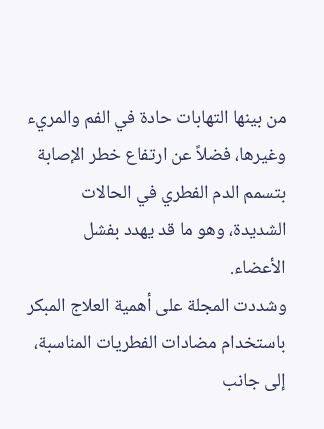من بينها التهابات حادة في الفم والمريء وغيرها، فضلاً عن ارتفاع خطر الإصابة بتسمم الدم الفطري في الحالات الشديدة، وهو ما قد يهدد بفشل الأعضاء.
وشددت المجلة على أهمية العلاج المبكر باستخدام مضادات الفطريات المناسبة، إلى جانب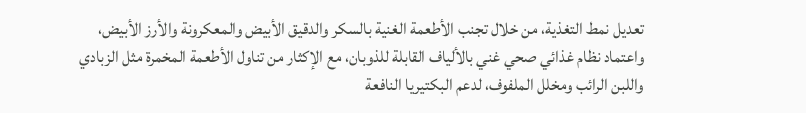تعديل نمط التغذية، من خلال تجنب الأطعمة الغنية بالسكر والدقيق الأبيض والمعكرونة والأرز الأبيض، واعتماد نظام غذائي صحي غني بالألياف القابلة للذوبان، مع الإكثار من تناول الأطعمة المخمرة مثل الزبادي واللبن الرائب ومخلل الملفوف، لدعم البكتيريا النافعة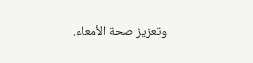وتعزيز صحة الأمعاء.